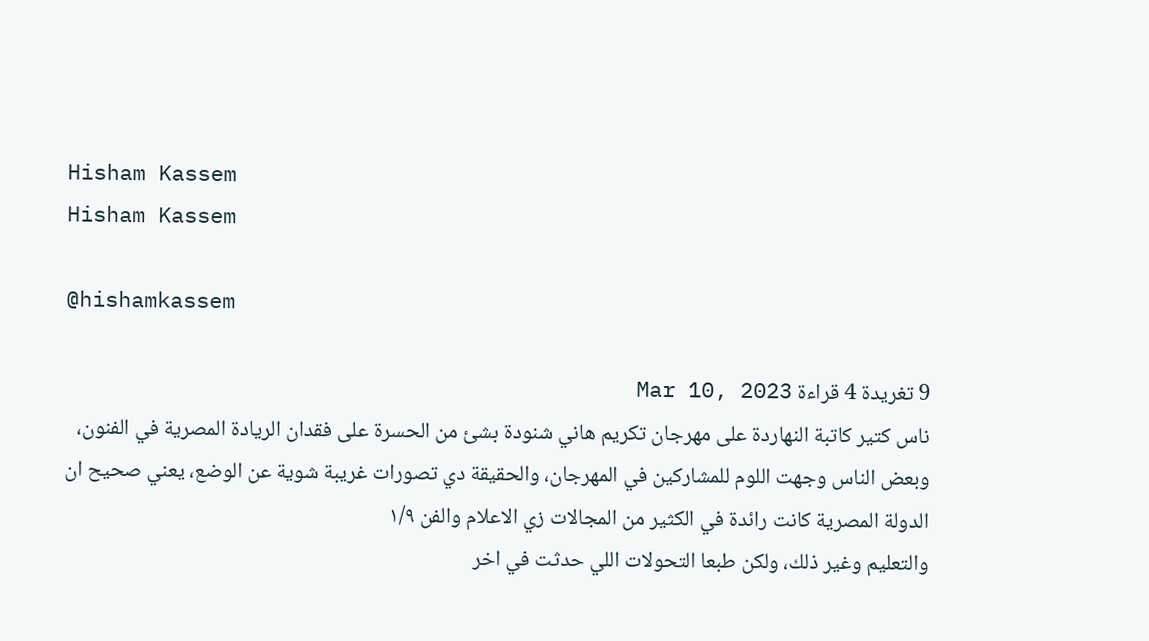Hisham Kassem
Hisham Kassem

@hishamkassem

9 تغريدة 4 قراءة Mar 10, 2023
ناس كتير كاتبة النهاردة على مهرجان تكريم هاني شنودة بشئ من الحسرة على فقدان الريادة المصرية في الفنون، وبعض الناس وجهت اللوم للمشاركين في المهرجان، والحقيقة دي تصورات غريبة شوية عن الوضع، يعني صحيح ان الدولة المصرية كانت رائدة في الكثير من المجالات زي الاعلام والفن ١/٩
والتعليم وغير ذلك، ولكن طبعا التحولات اللي حدثت في اخر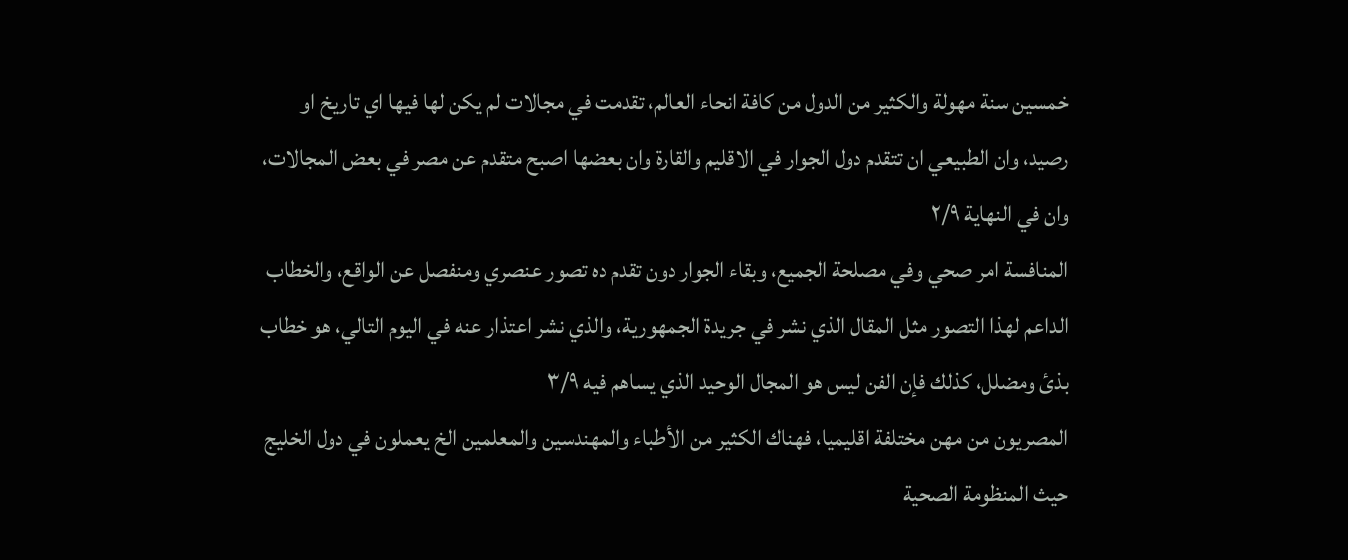خمسين سنة مهولة والكثير من الدول من كافة انحاء العالم، تقدمت في مجالات لم يكن لها فيها اي تاريخ او رصيد، وان الطبيعي ان تتقدم دول الجوار في الاقليم والقارة وان بعضها اصبح متقدم عن مصر في بعض المجالات، وان في النهاية ٢/٩
المنافسة امر صحي وفي مصلحة الجميع، وبقاء الجوار دون تقدم ده تصور عنصري ومنفصل عن الواقع، والخطاب الداعم لهذا التصور مثل المقال الذي نشر في جريدة الجمهورية، والذي نشر اعتذار عنه في اليوم التالي، هو خطاب بذئ ومضلل، كذلك فإن الفن ليس هو المجال الوحيد الذي يساهم فيه ٣/٩
المصريون من مهن مختلفة اقليميا، فهناك الكثير من الأطباء والمهندسين والمعلمين الخ يعملون في دول الخليج حيث المنظومة الصحية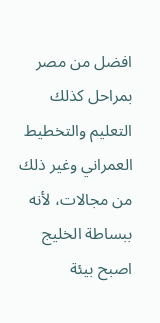افضل من مصر بمراحل كذلك التعليم والتخطيط العمراني وغير ذلك من مجالات، لأنه ببساطة الخليج اصبح بيئة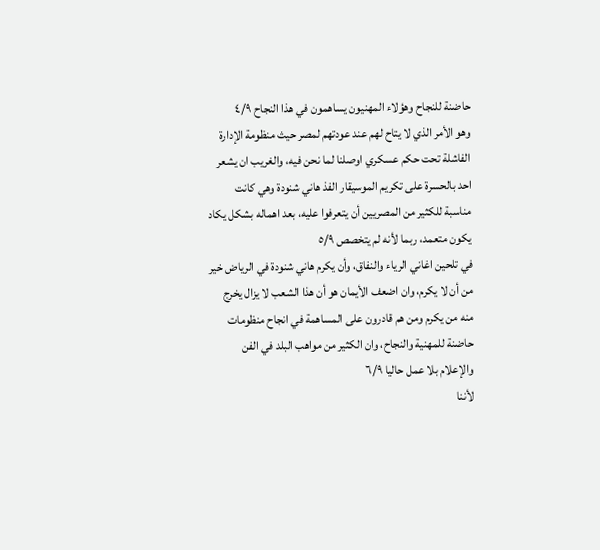حاضنة للنجاح وهؤلاء المهنيون يساهمون في هذا النجاح ٤/٩
وهو الأمر الذي لا يتاح لهم عند عودتهم لمصر حيث منظومة الإدارة الفاشلة تحت حكم عسكري اوصلنا لما نحن فيه، والغريب ان يشعر احد بالحسرة على تكريم الموسيقار الفذ هاني شنودة وهي كانت مناسبة للكثير من المصريين أن يتعرفوا عليه، بعد اهماله بشكل يكاد يكون متعمد، ربما لأنه لم يتخصص ٥/٩
في تلحين اغاني الرياء والنفاق، وأن يكرم هاني شنودة في الرياض خير من أن لا يكرم، وان اضعف الأيمان هو أن هذا الشعب لا يزال يخرج منه من يكرم ومن هم قادرون على المساهمة في انجاح منظومات حاضنة للمهنية والنجاح، وان الكثير من مواهب البلد في الفن والإعلام بلا عمل حاليا ٦/٩
لأننا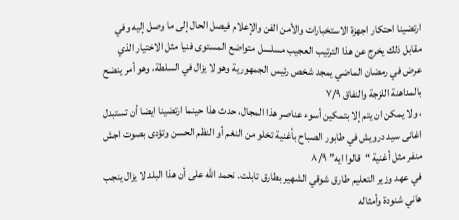ارتضينا احتكار اجهزة الاستخبارات والأمن الفن والإعلام فيصل الحال إلى ما وصل إليه وفي مقابل ذلك يخرج عن هذا الترتيب العجيب مسلسل متواضع المستوى فنيا مثل الاختيار الذي عرض في رمضان الماضي يمجد شخص رئيس الجمهورية وهو لا يزال في السلطة، وهو أمر ينضح بالمداهنة اللزجة والنفاق ٧/٩
، ولا يمكن ان يتم إلا بتمكين أسوء عناصر هذا المجال، حدث هذا حينما ارتضينا ايضا أن تستبدل اغانى سيد درويش في طابور الصباح بأغنية تخلو من النغم أو النظم الحسن وتؤدى بصوت اجش منفر مثل أغنية “قالوا ايه” ٨/٩
في عهد وزير التعليم طارق شوقي الشهير بطارق تابلت. نحمد الله على أن هذا البلد لا يزال ينجب هاني شنودة وأمثاله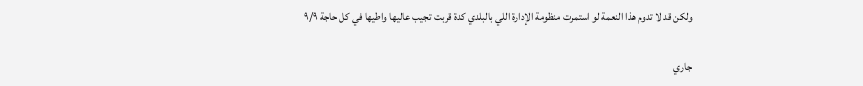ولكن قد لا تدوم هذا النعمة لو استمرت منظومة الإدارة اللي بالبلدي كدة قربت تجيب عاليها واطيها في كل حاجة ٩/٩

جاري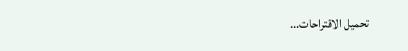تحميل الاقتراحات...